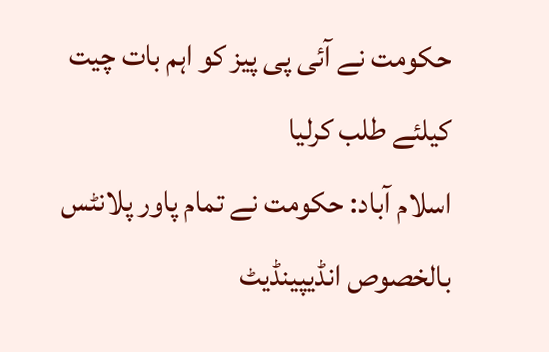حکومت نے آئی پی پیز کو اہم بات چیت کیلئے طلب کرلیا
اسلام آباد: حکومت نے تمام پاور پلانٹس بالخصوص انڈیپینڈیٹ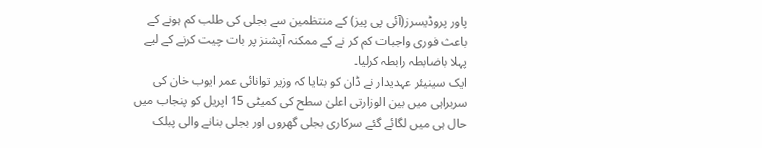پاور پروڈیسرز(آئی پی پیز) کے منتظمین سے بجلی کی طلب کم ہونے کے باعث فوری واجبات کم کر نے کے ممکنہ آپشنز پر بات چیت کرنے کے لیے پہلا باضابطہ رابطہ کرلیا۔
ایک سینیئر عہدیدار نے ڈان کو بتایا کہ وزیر توانائی عمر ایوب خان کی سربراہی میں بین الوزارتی اعلیٰ سطح کی کمیٹی 15 اپریل کو پنجاب میں حال ہی میں لگائے گئے سرکاری بجلی گھروں اور بجلی بنانے والی پبلک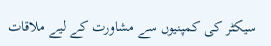سیکٹر کی کمپنیوں سے مشاورت کے لیے ملاقات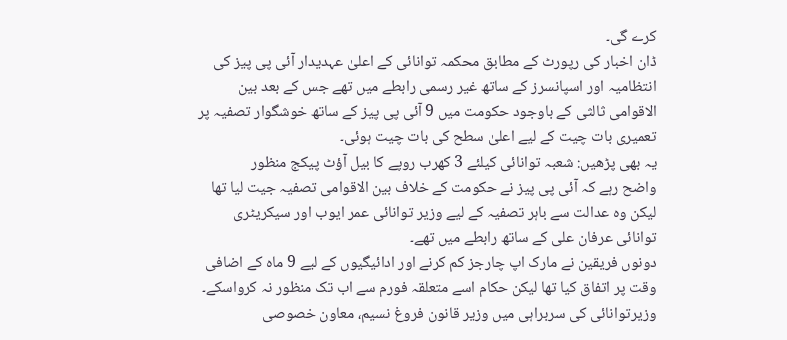کرے گی۔
ڈان اخبار کی رپورٹ کے مطابق محکمہ توانائی کے اعلیٰ عہدیدار آئی پی پیز کی انتظامیہ اور اسپانسرز کے ساتھ غیر رسمی رابطے میں تھے جس کے بعد بین الاقوامی ثالثی کے باوجود حکومت میں 9 آئی پی پیز کے ساتھ خوشگوار تصفیہ پر تعمیری بات چیت کے لیے اعلیٰ سطح کی بات چیت ہوئی۔
یہ بھی پڑھیں: شعبہ توانائی کیلئے 3 کھرب روپے کا بیل آؤٹ پیکج منظور
واضح رہے کہ آئی پی پیز نے حکومت کے خلاف بین الاقوامی تصفیہ جیت لیا تھا لیکن وہ عدالت سے باہر تصفیہ کے لیے وزیر توانائی عمر ایوب اور سیکریٹری توانائی عرفان علی کے ساتھ رابطے میں تھے۔
دونوں فریقین نے مارک اپ چارجز کم کرنے اور ادائیگیوں کے لیے 9 ماہ کے اضافی وقت پر اتفاق کیا تھا لیکن حکام اسے متعلقہ فورم سے اب تک منظور نہ کرواسکے۔
وزیرتوانائی کی سربراہی میں وزیر قانون فروغ نسیم، معاون خصوصی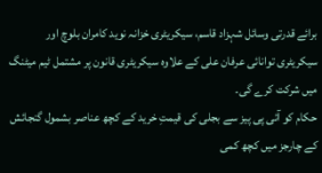برائے قدرتی وسائل شہزاد قاسم، سیکریٹری خزانہ نوید کامران بلوچ اور سیکریٹری توانائی عرفان علی کے علاوہ سیکریٹری قانون پر مشتمل ٹیم میٹنگ میں شرکت کرے گی۔
حکام کو آئی پی پیز سے بجلی کی قیمتِ خرید کے کچھ عناصر بشمول گنجائش کے چارجز میں کچھ کمی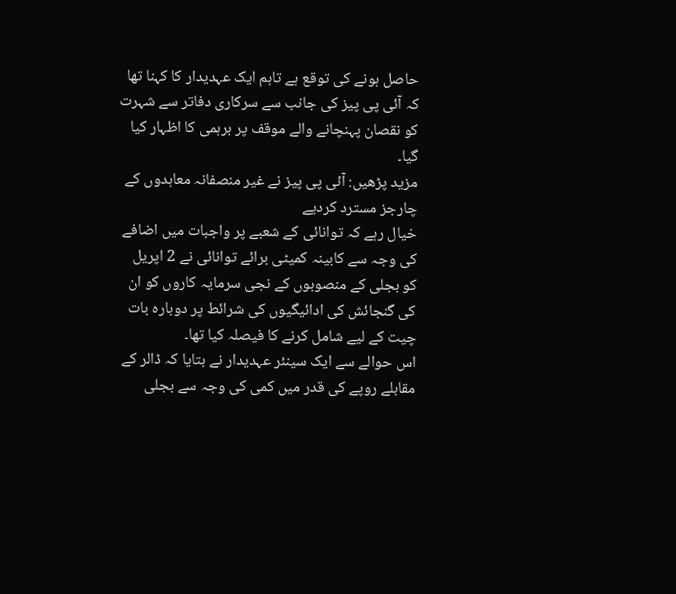حاصل ہونے کی توقع ہے تاہم ایک عہدیدار کا کہنا تھا کہ آئی پی پیز کی جانب سے سرکاری دفاتر سے شہرت کو نقصان پہنچانے والے موقف پر برہمی کا اظہار کیا گیا۔
مزید پڑھیں: آئی پی پیز نے غیر منصفانہ معاہدوں کے چارجز مسترد کردیے
خیال رہے کہ توانائی کے شعبے پر واجبات میں اضافے کی وجہ سے کابینہ کمیٹی برائے توانائی نے 2 اپریل کو بجلی کے منصوبوں کے نجی سرمایہ کاروں کو ان کی گنجائش کی ادائیگیوں کی شرائط پر دوبارہ بات چیت کے لیے شامل کرنے کا فیصلہ کیا تھا۔
اس حوالے سے ایک سینئر عہدیدار نے بتایا کہ ڈالر کے مقابلے روپے کی قدر میں کمی کی وجہ سے بجلی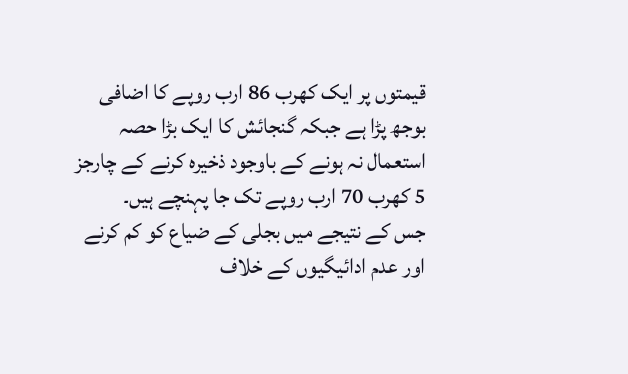قیمتوں پر ایک کھرب 86 ارب روپے کا اضافی بوجھ پڑا ہے جبکہ گنجائش کا ایک بڑا حصہ استعمال نہ ہونے کے باوجود ذخیرہ کرنے کے چارجز 5 کھرب 70 ارب روپے تک جا پہنچے ہیں۔
جس کے نتیجے میں بجلی کے ضیاع کو کم کرنے اور عدم ادائیگیوں کے خلاف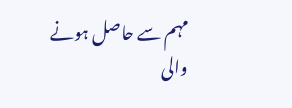مہم سے حاصل ہونے والی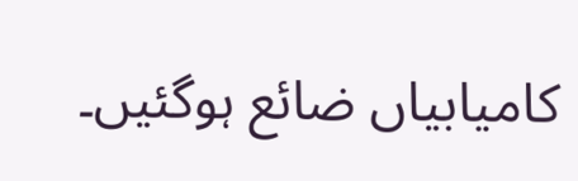کامیابیاں ضائع ہوگئیں۔